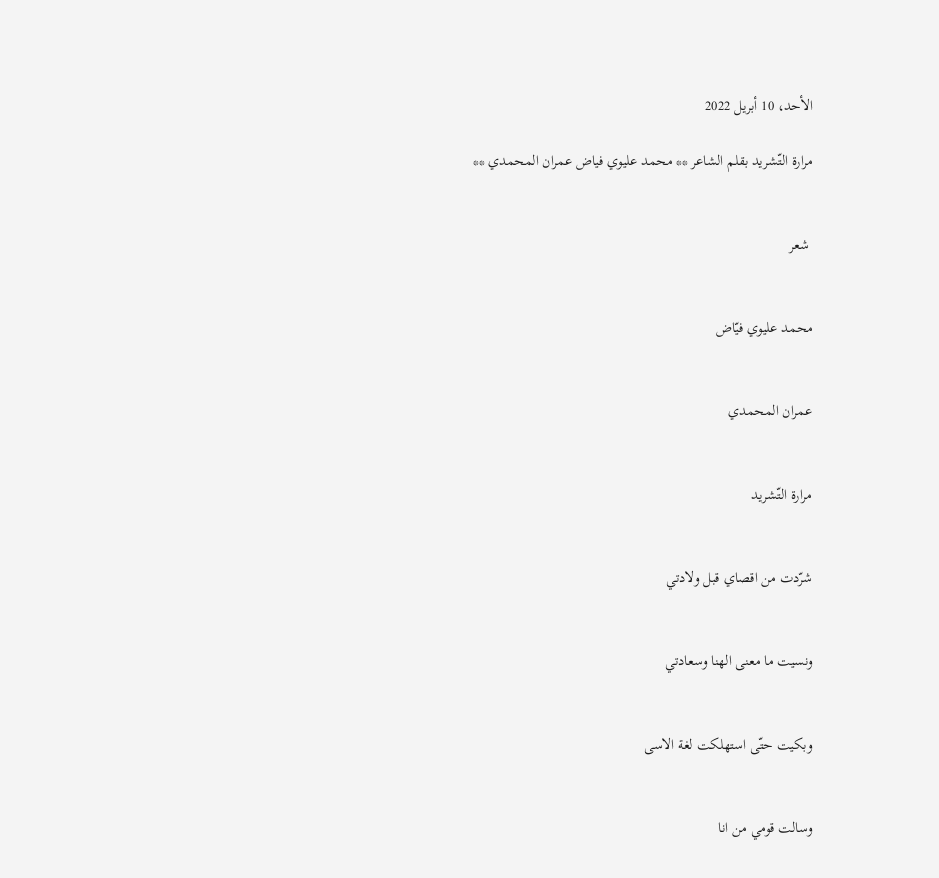الأحد، 10 أبريل 2022

مرارة التّشريد بقلم الشاعر ** محمد عليوي فياض عمران المحمدي **


 شعر


محمد عليوي فيّاض


عمران المحمدي


مرارة التّشريد


شرّدت من اقصاي قبل ولادتي


ونسيت ما معنى الهنا وسعادتي


وبكيت حتّى استهلكت لغة الاسى


وسالت قومي من انا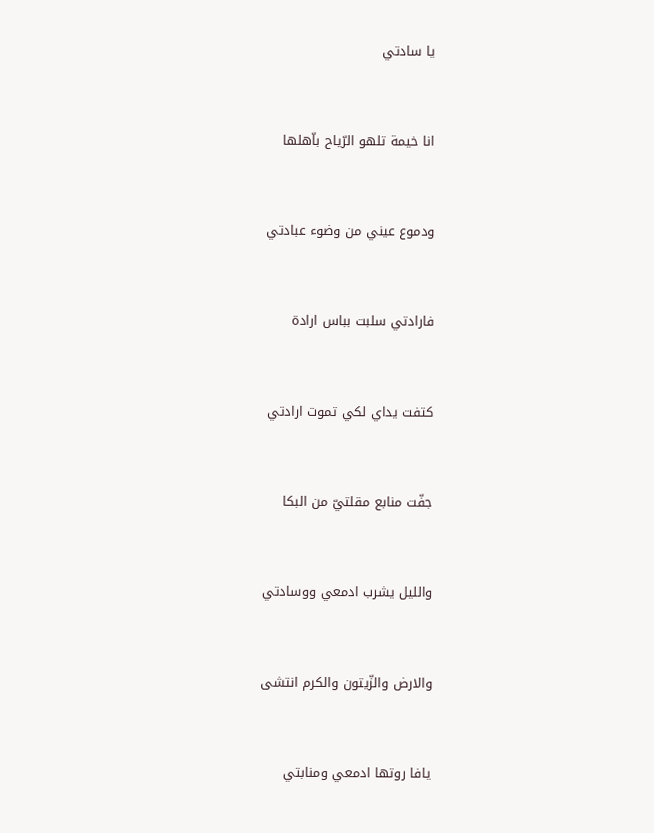يا سادتي


انا خيمة تلهو الرّياح باّهلها


ودموع عيني من وضوء عبادتي


فارادتي سلبت بباس ارادة


كتفت يداي لكي تموت ارادتي


جفّت منابع مقلتيّ من البكا


والليل يشرب ادمعي ووسادتي


والارض والزّيتون والكرم انتشى


يافا روتها ادمعي ومنابتي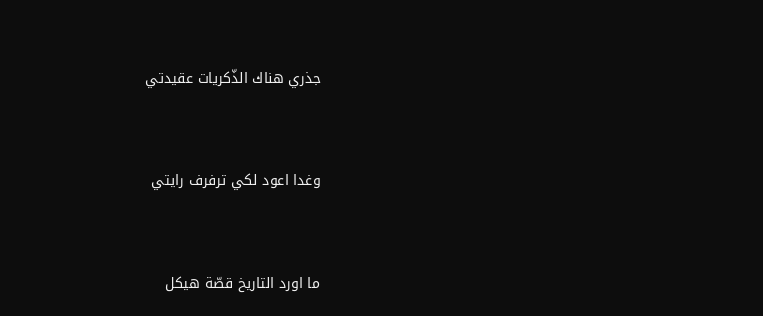جذري هناك الذّكريات عقيدتي


وغدا اعود لكي ترفرف رايتي


ما اورد التاريخ قصّة هيكل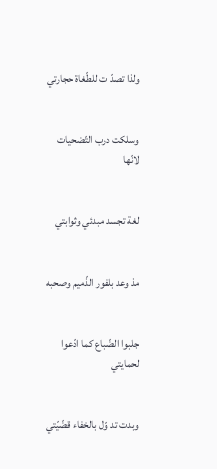ولذا تصدّ ت للطّغاة حجارتي


وسلكت درب التّضحيات لانّها


لغة تجسد مبدئي وثوابتي


مذ وعد بلفور الذّميم وصحبه


جلبوا الضّباع كما ادّعوا لحمايتي


وبدت تد وّل بالخفاء قضّيّتي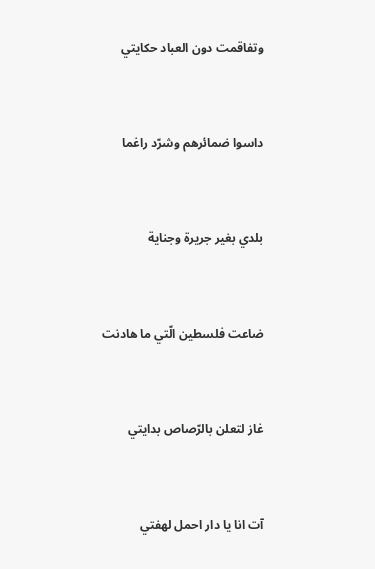وتفاقمت دون العباد حكايتي


داسوا ضمائرهم وشرّد راغما


بلدي بغير جريرة وجناية


ضاعت فلسطين الّتي ما هادنت


غاز لتعلن بالرّصاص بدايتي


آت انا يا دار احمل لهفتي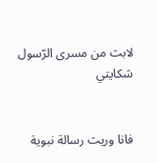لابث من مسرى الرّسول شكايتي


فانا وريث رسالة نبوية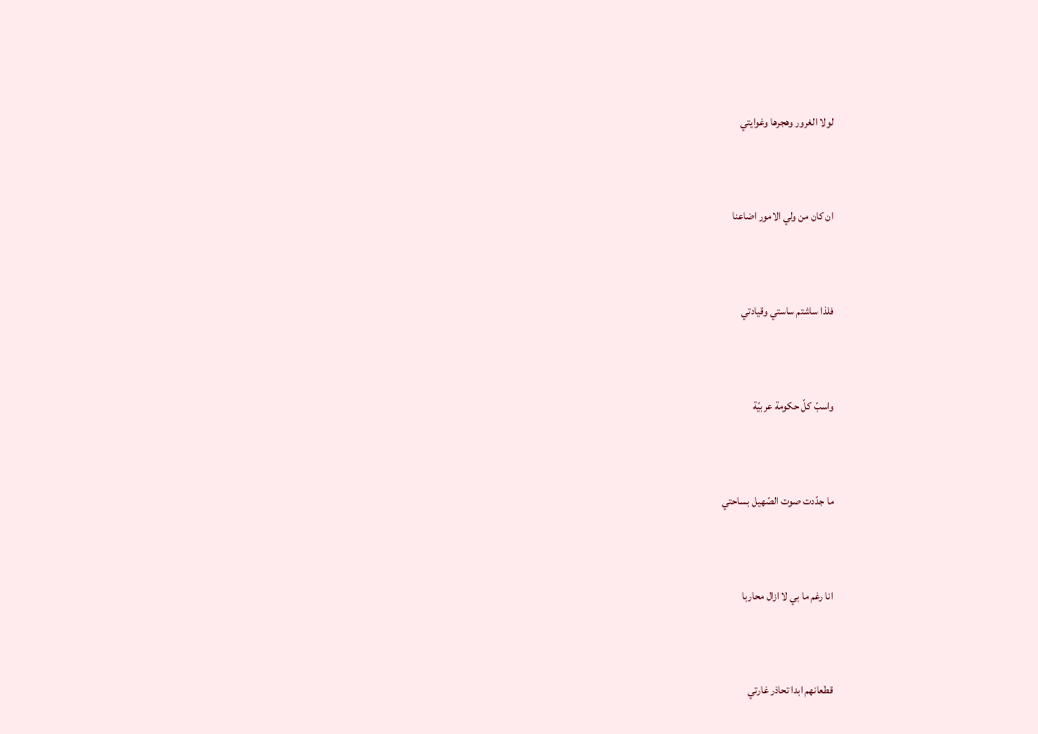لولا الغرور وهجرها وغوايتي


ان كان من ولي الامور اضاعنا


فلذا ساشتم ساستي وقيادتي


واسبّ كلّ حكومة عربيّة


ما جدّدت صوت الصّهيل بساحتي


انا رغم ما بي لا ازال محاربا


قطعانهم ابدا تحاذر غارتي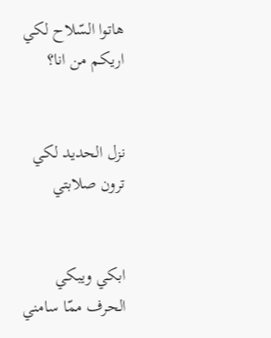هاتوا السّلاح لكي اريكم من انا؟


نزل الحديد لكي ترون صلابتي


ابكي ويبكي الحرف ممّا سامني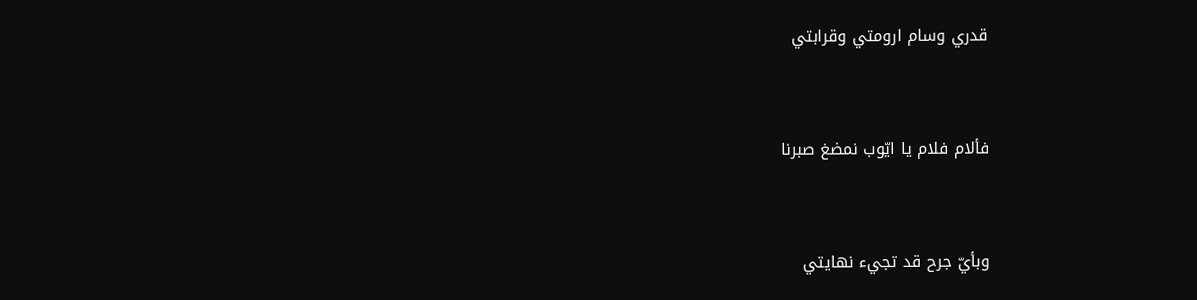قدري وسام ارومتي وقرابتي


فألام فلام يا ايّوب نمضغ صبرنا


وبأيّ جرح قد تجيء نهايتي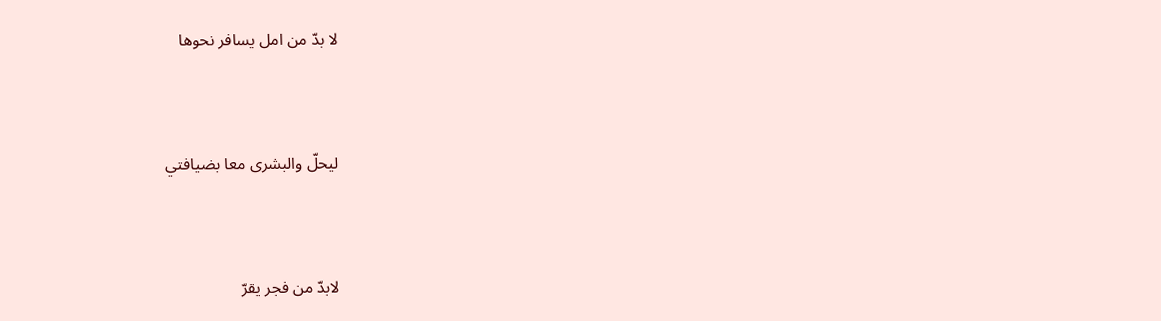لا بدّ من امل يسافر نحوها


ليحلّ والبشرى معا بضيافتي


لابدّ من فجر يقرّ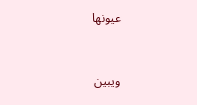عيونها


ويبين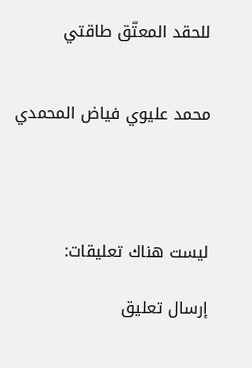للحقد المعتّق طاقتي


محمد عليوي فياض المحمدي




ليست هناك تعليقات:

إرسال تعليق